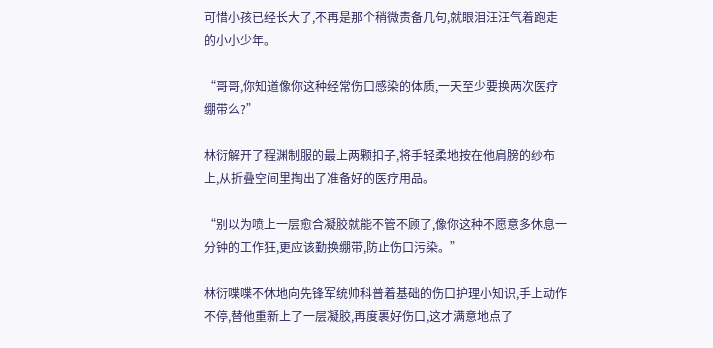可惜小孩已经长大了,不再是那个稍微责备几句,就眼泪汪汪气着跑走的小小少年。

“哥哥,你知道像你这种经常伤口感染的体质,一天至少要换两次医疗绷带么?”

林衍解开了程渊制服的最上两颗扣子,将手轻柔地按在他肩膀的纱布上,从折叠空间里掏出了准备好的医疗用品。

“别以为喷上一层愈合凝胶就能不管不顾了,像你这种不愿意多休息一分钟的工作狂,更应该勤换绷带,防止伤口污染。”

林衍喋喋不休地向先锋军统帅科普着基础的伤口护理小知识,手上动作不停,替他重新上了一层凝胶,再度裹好伤口,这才满意地点了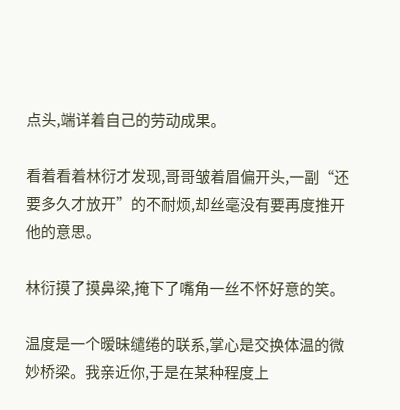点头,端详着自己的劳动成果。

看着看着林衍才发现,哥哥皱着眉偏开头,一副“还要多久才放开”的不耐烦,却丝毫没有要再度推开他的意思。

林衍摸了摸鼻梁,掩下了嘴角一丝不怀好意的笑。

温度是一个暧昧缱绻的联系,掌心是交换体温的微妙桥梁。我亲近你,于是在某种程度上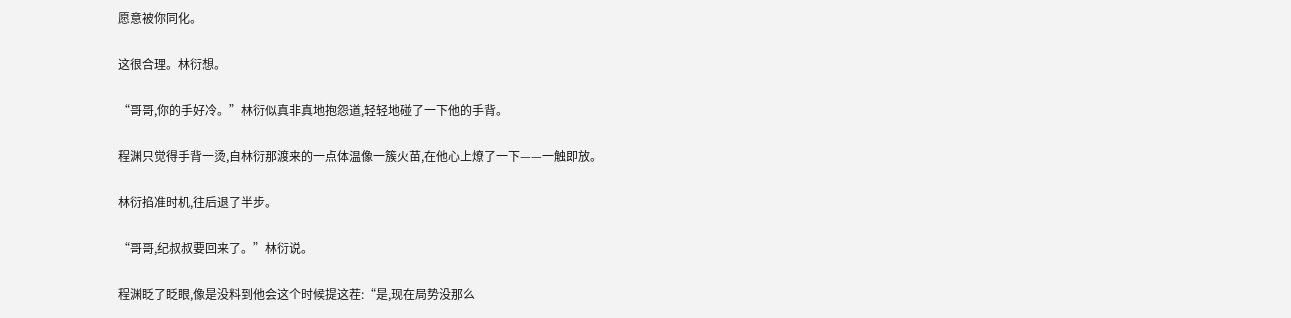愿意被你同化。

这很合理。林衍想。

“哥哥,你的手好冷。”林衍似真非真地抱怨道,轻轻地碰了一下他的手背。

程渊只觉得手背一烫,自林衍那渡来的一点体温像一簇火苗,在他心上燎了一下——一触即放。

林衍掐准时机,往后退了半步。

“哥哥,纪叔叔要回来了。”林衍说。

程渊眨了眨眼,像是没料到他会这个时候提这茬:“是,现在局势没那么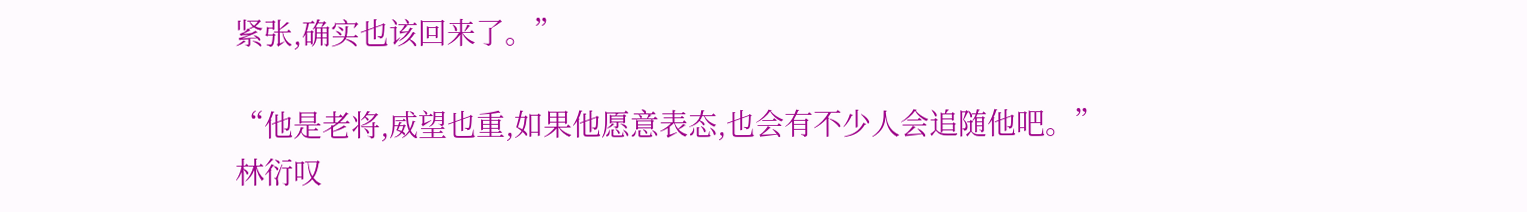紧张,确实也该回来了。”

“他是老将,威望也重,如果他愿意表态,也会有不少人会追随他吧。”林衍叹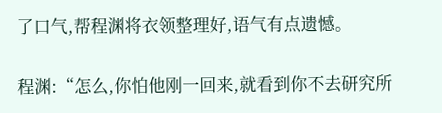了口气,帮程渊将衣领整理好,语气有点遗憾。

程渊:“怎么,你怕他刚一回来,就看到你不去研究所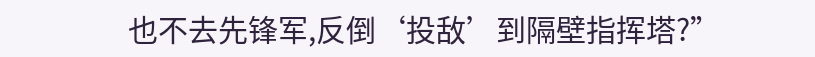也不去先锋军,反倒‘投敌’到隔壁指挥塔?”